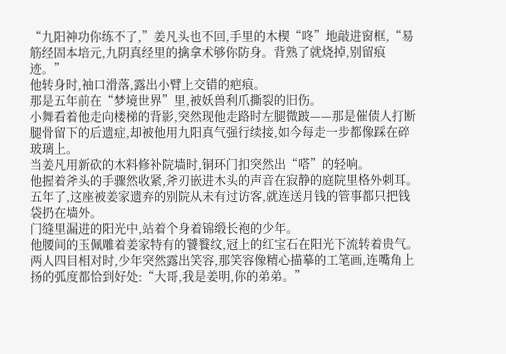“九阳神功你练不了,”姜凡头也不回,手里的木楔“咚”地敲进窗框,“易筋经固本培元,九阴真经里的擒拿术够你防身。背熟了就烧掉,别留痕迹。”
他转身时,袖口滑落,露出小臂上交错的疤痕。
那是五年前在“梦境世界”里,被妖兽利爪撕裂的旧伤。
小舞看着他走向楼梯的背影,突然现他走路时左腿微跛——那是催债人打断腿骨留下的后遗症,却被他用九阳真气强行续接,如今每走一步都像踩在碎玻璃上。
当姜凡用新砍的木料修补院墙时,铜环门扣突然出“嗒”的轻响。
他握着斧头的手骤然收紧,斧刃嵌进木头的声音在寂静的庭院里格外刺耳。
五年了,这座被姜家遗弃的别院从未有过访客,就连送月钱的管事都只把钱袋扔在墙外。
门缝里漏进的阳光中,站着个身着锦缎长袍的少年。
他腰间的玉佩雕着姜家特有的饕餮纹,冠上的红宝石在阳光下流转着贵气。
两人四目相对时,少年突然露出笑容,那笑容像精心描摹的工笔画,连嘴角上扬的弧度都恰到好处:“大哥,我是姜明,你的弟弟。”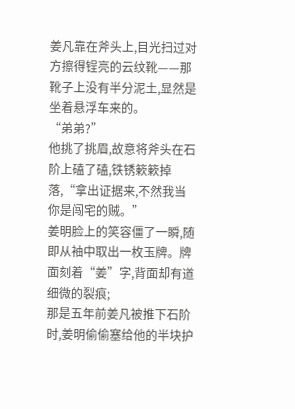姜凡靠在斧头上,目光扫过对方擦得锃亮的云纹靴——那靴子上没有半分泥土,显然是坐着悬浮车来的。
“弟弟?”
他挑了挑眉,故意将斧头在石阶上磕了磕,铁锈簌簌掉落,“拿出证据来,不然我当你是闯宅的贼。”
姜明脸上的笑容僵了一瞬,随即从袖中取出一枚玉牌。牌面刻着“姜”字,背面却有道细微的裂痕;
那是五年前姜凡被推下石阶时,姜明偷偷塞给他的半块护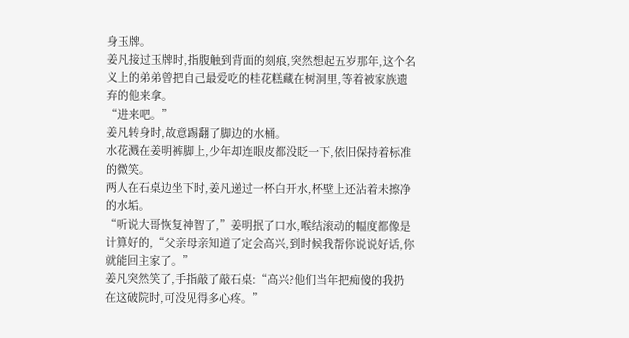身玉牌。
姜凡接过玉牌时,指腹触到背面的刻痕,突然想起五岁那年,这个名义上的弟弟曾把自己最爱吃的桂花糕藏在树洞里,等着被家族遗弃的他来拿。
“进来吧。”
姜凡转身时,故意踢翻了脚边的水桶。
水花溅在姜明裤脚上,少年却连眼皮都没眨一下,依旧保持着标准的微笑。
两人在石桌边坐下时,姜凡递过一杯白开水,杯壁上还沾着未擦净的水垢。
“听说大哥恢复神智了,”姜明抿了口水,喉结滚动的幅度都像是计算好的,“父亲母亲知道了定会高兴,到时候我帮你说说好话,你就能回主家了。”
姜凡突然笑了,手指敲了敲石桌:“高兴?他们当年把痴傻的我扔在这破院时,可没见得多心疼。”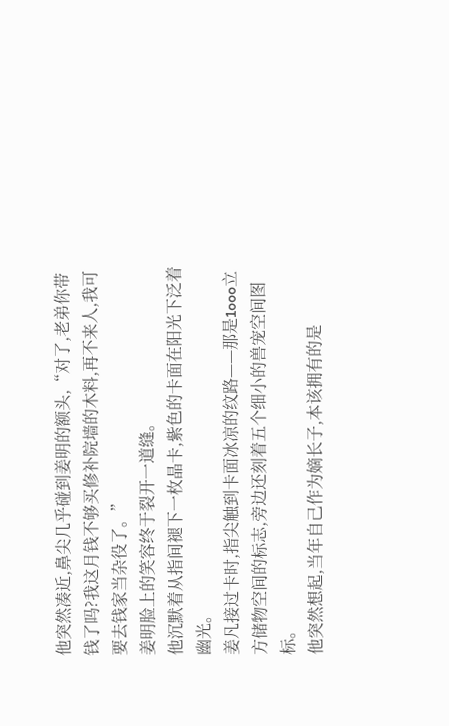他突然凑近,鼻尖几乎碰到姜明的额头,“对了,老弟你带钱了吗?我这月钱不够买修补院墙的木料,再不来人,我可要去钱家当杂役了。”
姜明脸上的笑容终于裂开一道缝。
他沉默着从指间褪下一枚晶卡,紫色的卡面在阳光下泛着幽光。
姜凡接过卡时,指尖触到卡面冰凉的纹路——那是1ooo立方储物空间的标志,旁边还刻着五个细小的兽宠空间图标。
他突然想起,当年自己作为嫡长子,本该拥有的是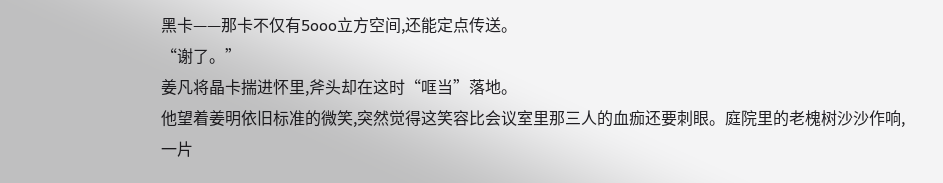黑卡——那卡不仅有5ooo立方空间,还能定点传送。
“谢了。”
姜凡将晶卡揣进怀里,斧头却在这时“哐当”落地。
他望着姜明依旧标准的微笑,突然觉得这笑容比会议室里那三人的血痂还要刺眼。庭院里的老槐树沙沙作响,一片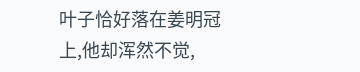叶子恰好落在姜明冠上,他却浑然不觉,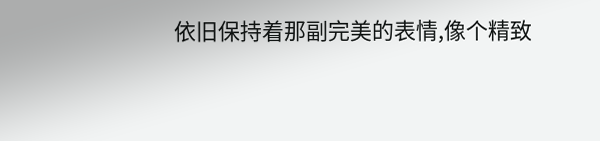依旧保持着那副完美的表情,像个精致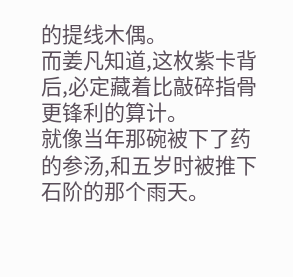的提线木偶。
而姜凡知道,这枚紫卡背后,必定藏着比敲碎指骨更锋利的算计。
就像当年那碗被下了药的参汤,和五岁时被推下石阶的那个雨天。